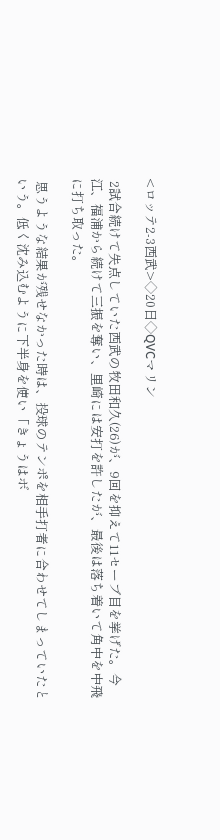<ロッテ2-3西武>◇20日◇QVCマリン

 2試合続けて失点していた西武の牧田和久(26)が、9回を抑えて11セーブ目を挙げた。今江、福浦から続けて三振を奪い、里崎には安打を許したが、最後は落ち着いて角中を中飛に打ち取った。

 思うような結果が残せなかった時は、投球のテンポを相手打者に合わせてしまっていたという。低く沈み込むように下半身を使い「きょうはボ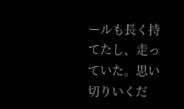ールも長く持てたし、走っていた。思い切りいくだ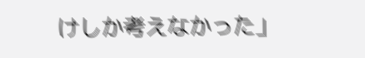けしか考えなかった」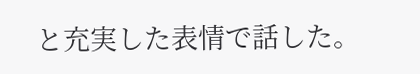と充実した表情で話した。